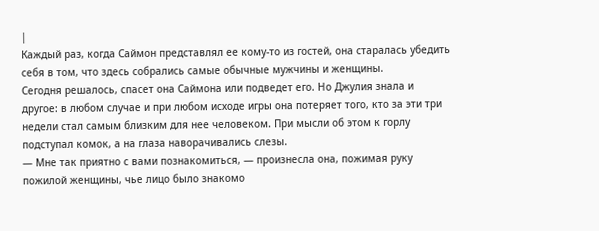|
Каждый раз, когда Саймон представлял ее кому-то из гостей, она старалась убедить себя в том, что здесь собрались самые обычные мужчины и женщины.
Сегодня решалось, спасет она Саймона или подведет его. Но Джулия знала и другое: в любом случае и при любом исходе игры она потеряет того, кто за эти три недели стал самым близким для нее человеком. При мысли об этом к горлу подступал комок, а на глаза наворачивались слезы.
— Мне так приятно с вами познакомиться, — произнесла она, пожимая руку пожилой женщины, чье лицо было знакомо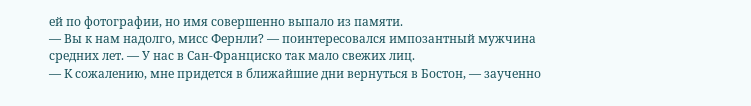ей по фотографии, но имя совершенно выпало из памяти.
— Вы к нам надолго, мисс Фернли? — поинтересовался импозантный мужчина средних лет. — У нас в Сан-Франциско так мало свежих лиц.
— К сожалению, мне придется в ближайшие дни вернуться в Бостон, — заученно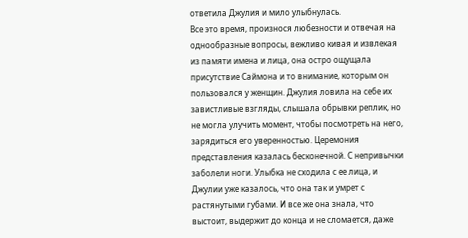ответила Джулия и мило улыбнулась.
Все это время, произнося любезности и отвечая на однообразные вопросы, вежливо кивая и извлекая из памяти имена и лица, она остро ощущала присутствие Саймона и то внимание, которым он пользовался у женщин. Джулия ловила на себе их завистливые взгляды, слышала обрывки реплик, но не могла улучить момент, чтобы посмотреть на него, зарядиться его уверенностью. Церемония представления казалась бесконечной. С непривычки заболели ноги. Улыбка не сходила с ее лица, и Джулии уже казалось, что она так и умрет с растянутыми губами. И все же она знала, что выстоит, выдержит до конца и не сломается, даже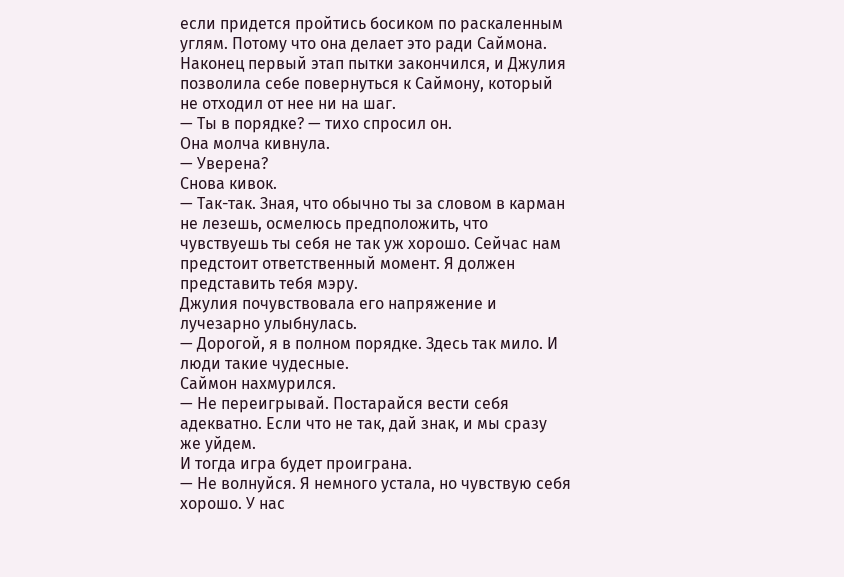если придется пройтись босиком по раскаленным углям. Потому что она делает это ради Саймона.
Наконец первый этап пытки закончился, и Джулия позволила себе повернуться к Саймону, который не отходил от нее ни на шаг.
— Ты в порядке? — тихо спросил он.
Она молча кивнула.
— Уверена?
Снова кивок.
— Так-так. Зная, что обычно ты за словом в карман не лезешь, осмелюсь предположить, что чувствуешь ты себя не так уж хорошо. Сейчас нам предстоит ответственный момент. Я должен представить тебя мэру.
Джулия почувствовала его напряжение и лучезарно улыбнулась.
— Дорогой, я в полном порядке. Здесь так мило. И люди такие чудесные.
Саймон нахмурился.
— Не переигрывай. Постарайся вести себя адекватно. Если что не так, дай знак, и мы сразу же уйдем.
И тогда игра будет проиграна.
— Не волнуйся. Я немного устала, но чувствую себя хорошо. У нас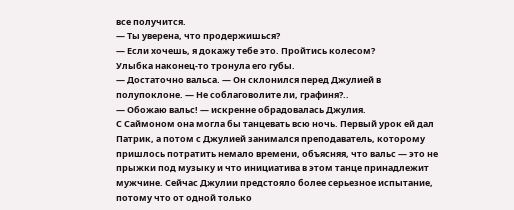все получится.
— Ты уверена, что продержишься?
— Если хочешь, я докажу тебе это. Пройтись колесом?
Улыбка наконец-то тронула его губы.
— Достаточно вальса. — Он склонился перед Джулией в полупоклоне. — Не соблаговолите ли, графиня?..
— Обожаю вальс! — искренне обрадовалась Джулия.
С Саймоном она могла бы танцевать всю ночь. Первый урок ей дал Патрик, а потом с Джулией занимался преподаватель, которому пришлось потратить немало времени, объясняя, что вальс — это не прыжки под музыку и что инициатива в этом танце принадлежит мужчине. Сейчас Джулии предстояло более серьезное испытание, потому что от одной только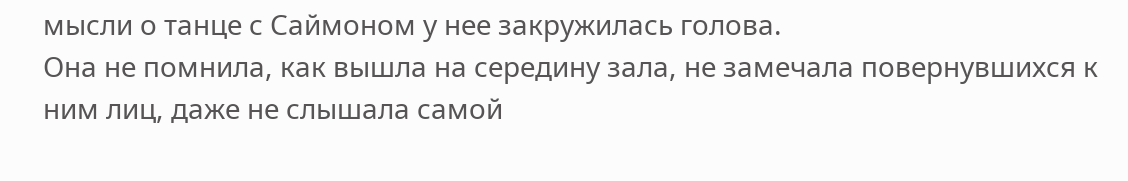мысли о танце с Саймоном у нее закружилась голова.
Она не помнила, как вышла на середину зала, не замечала повернувшихся к ним лиц, даже не слышала самой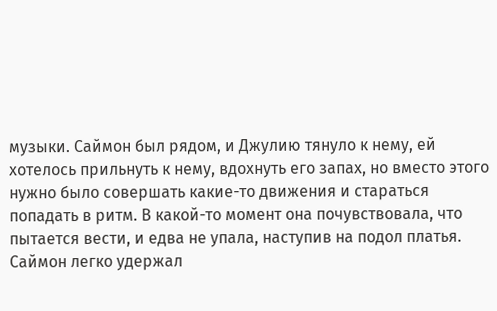музыки. Саймон был рядом, и Джулию тянуло к нему, ей хотелось прильнуть к нему, вдохнуть его запах, но вместо этого нужно было совершать какие-то движения и стараться попадать в ритм. В какой-то момент она почувствовала, что пытается вести, и едва не упала, наступив на подол платья.
Саймон легко удержал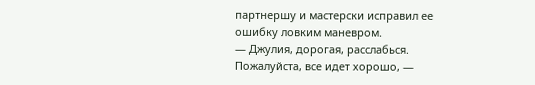партнершу и мастерски исправил ее ошибку ловким маневром.
— Джулия, дорогая, расслабься. Пожалуйста, все идет хорошо, —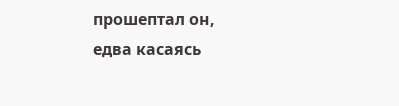прошептал он, едва касаясь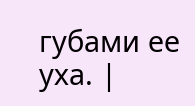губами ее уха. |